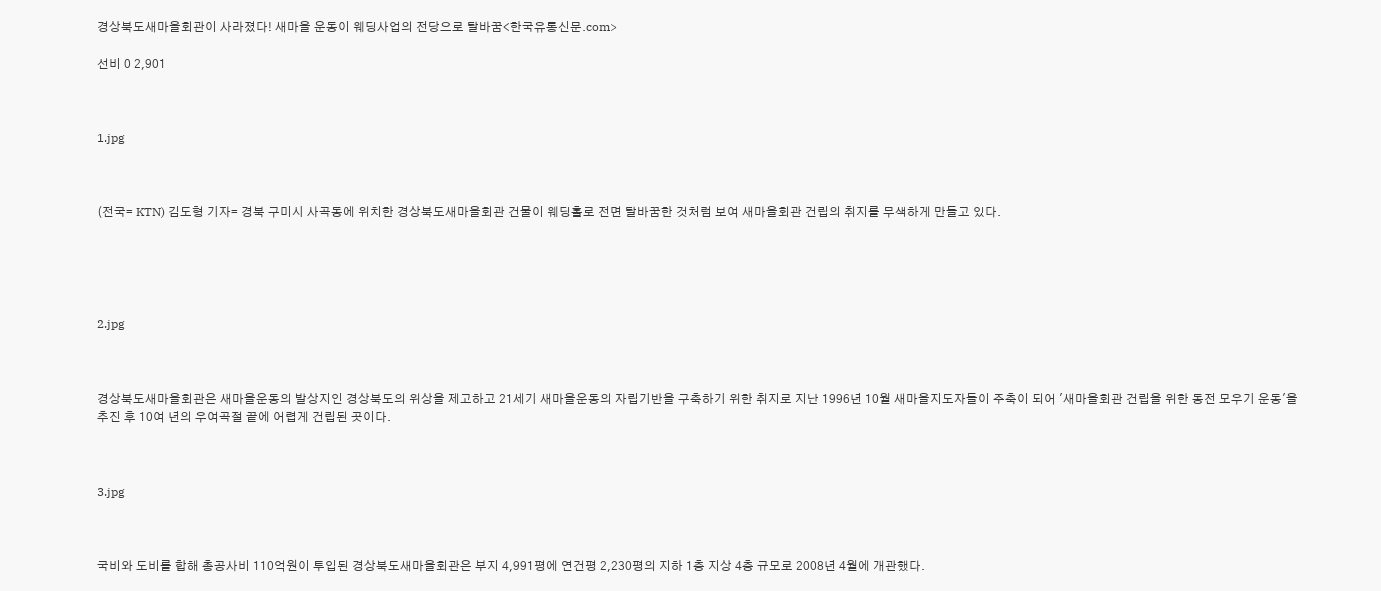경상북도새마을회관이 사라졌다! 새마을 운동이 웨딩사업의 전당으로 탈바꿈<한국유통신문.com>

선비 0 2,901



1.jpg



(전국= KTN) 김도형 기자= 경북 구미시 사곡동에 위치한 경상북도새마을회관 건물이 웨딩홀로 전면 탈바꿈한 것처럼 보여 새마을회관 건립의 취지를 무색하게 만들고 있다.





2.jpg



경상북도새마을회관은 새마을운동의 발상지인 경상북도의 위상을 제고하고 21세기 새마을운동의 자립기반을 구축하기 위한 취지로 지난 1996년 10월 새마을지도자들이 주축이 되어 '새마을회관 건립을 위한 동전 모우기 운동'을 추진 후 10여 년의 우여곡절 끝에 어렵게 건립된 곳이다.



3.jpg



국비와 도비를 합해 총공사비 110억원이 투입된 경상북도새마을회관은 부지 4,991평에 연건평 2,230평의 지하 1층 지상 4층 규모로 2008년 4월에 개관했다.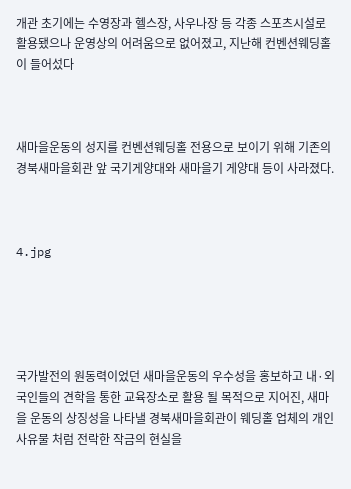개관 초기에는 수영장과 헬스장, 사우나장 등 각종 스포츠시설로 활용됐으나 운영상의 어려움으로 없어졌고, 지난해 컨벤션웨딩홀이 들어섰다



새마을운동의 성지를 컨벤션웨딩홀 전용으로 보이기 위해 기존의 경북새마을회관 앞 국기게양대와 새마을기 게양대 등이 사라졌다.



4.jpg





국가발전의 원동력이었던 새마을운동의 우수성을 홍보하고 내·외국인들의 견학을 통한 교육장소로 활용 될 목적으로 지어진, 새마을 운동의 상징성을 나타낼 경북새마을회관이 웨딩홀 업체의 개인 사유물 처럼 전락한 작금의 현실을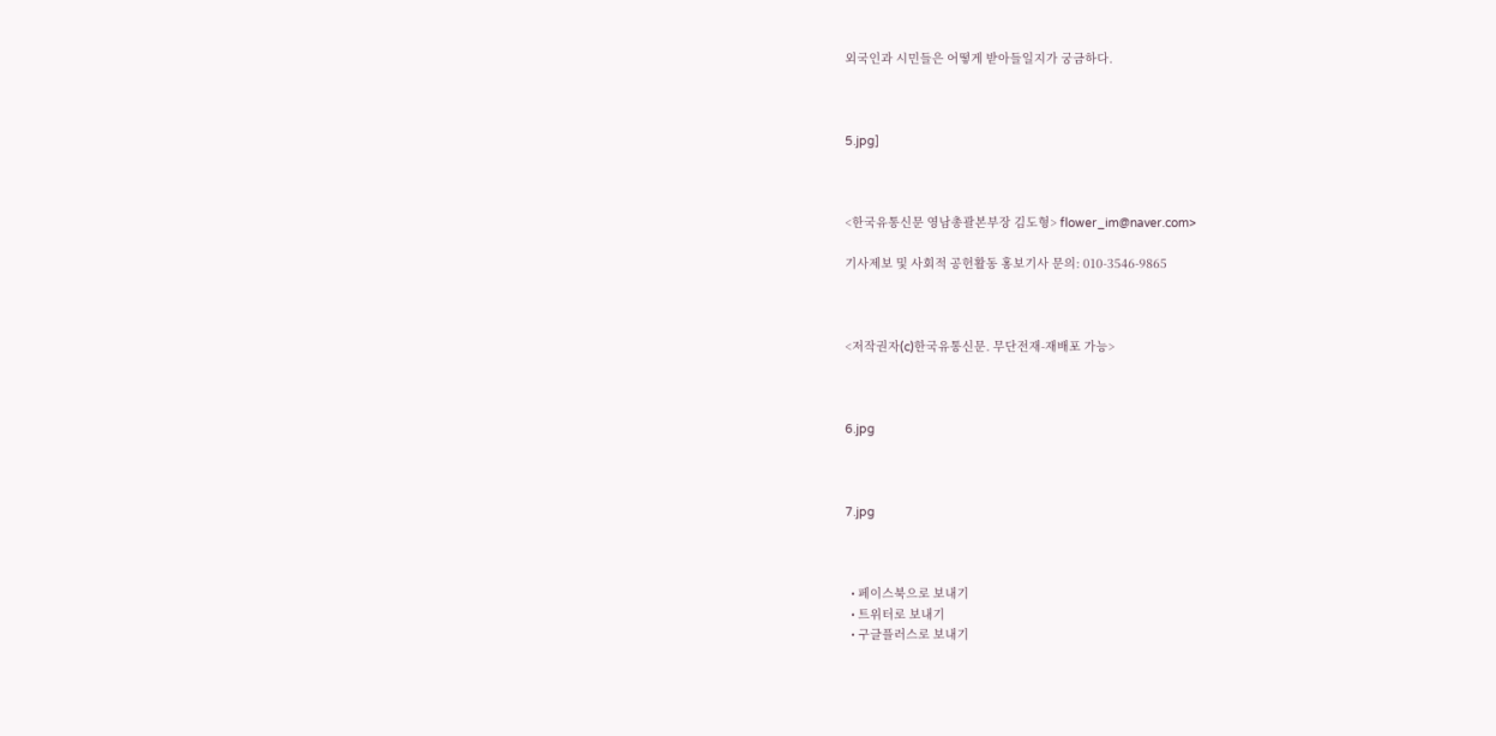외국인과 시민들은 어떻게 받아들일지가 궁금하다.



5.jpg]



<한국유통신문 영남총괄본부장 김도형> flower_im@naver.com>

기사제보 및 사회적 공헌활동 홍보기사 문의: 010-3546-9865



<저작권자(c)한국유통신문. 무단전재-재배포 가능>



6.jpg



7.jpg



  • 페이스북으로 보내기
  • 트위터로 보내기
  • 구글플러스로 보내기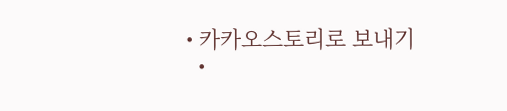• 카카오스토리로 보내기
  •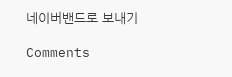네이버밴드로 보내기

Comments